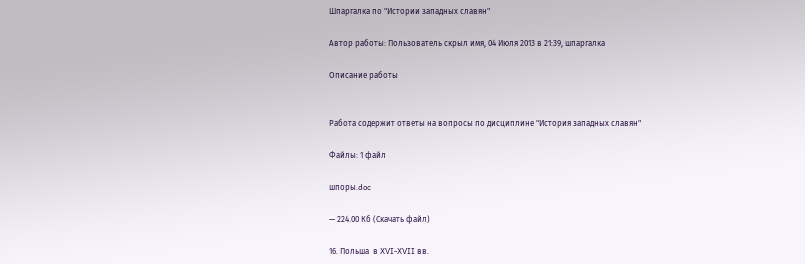Шпаргалка по "Истории западных славян"

Автор работы: Пользователь скрыл имя, 04 Июля 2013 в 21:39, шпаргалка

Описание работы


Работа содержит ответы на вопросы по дисциплине "История западных славян"

Файлы: 1 файл

шпоры.doc

— 224.00 Кб (Скачать файл)

16. Польша  в XVI-XVII вв.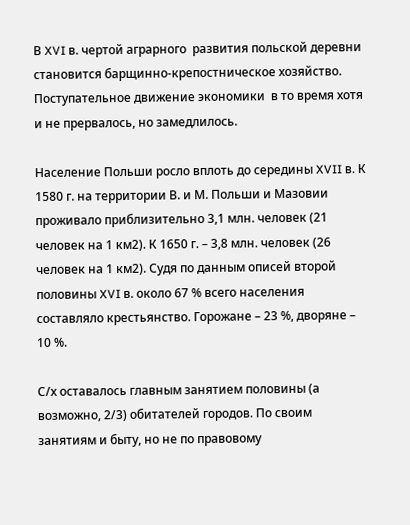В XVI в. чертой аграрного  развития польской деревни становится барщинно-крепостническое хозяйство. Поступательное движение экономики  в то время хотя и не прервалось, но замедлилось.

Население Польши росло вплоть до середины XVII в. К 1580 г. на территории В. и М. Польши и Мазовии проживало приблизительно 3,1 млн. человек (21 человек на 1 км2). К 1650 г. – 3,8 млн. человек (26 человек на 1 км2). Судя по данным описей второй половины XVI в. около 67 % всего населения составляло крестьянство. Горожане – 23 %, дворяне – 10 %.

С/х оставалось главным занятием половины (а возможно, 2/3) обитателей городов. По своим занятиям и быту, но не по правовому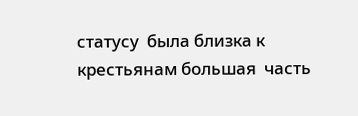статусу  была близка к крестьянам большая  часть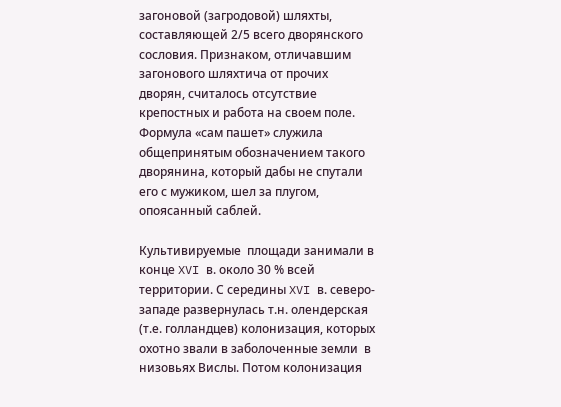загоновой (загродовой) шляхты, составляющей 2/5 всего дворянского сословия. Признаком, отличавшим загонового шляхтича от прочих дворян, считалось отсутствие крепостных и работа на своем поле. Формула «сам пашет» служила общепринятым обозначением такого дворянина, который дабы не спутали его с мужиком, шел за плугом, опоясанный саблей.

Культивируемые  площади занимали в конце XVI в. около 30 % всей территории. С середины XVI в. северо-западе развернулась т.н. олендерская (т.е. голландцев) колонизация, которых  охотно звали в заболоченные земли  в низовьях Вислы. Потом колонизация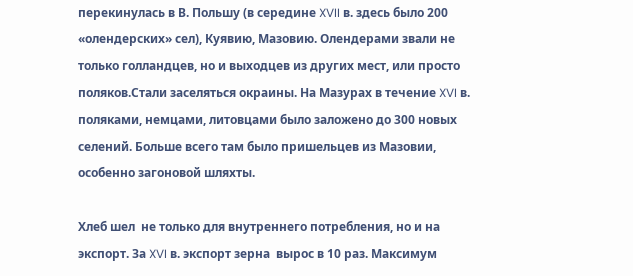перекинулась в В. Польшу (в середине XVII в. здесь было 200 «олендерских» сел), Куявию, Мазовию. Олендерами звали не только голландцев, но и выходцев из других мест, или просто поляков.Стали заселяться окраины. На Мазурах в течение XVI в. поляками, немцами, литовцами было заложено до 300 новых селений. Больше всего там было пришельцев из Мазовии, особенно загоновой шляхты.

Хлеб шел  не только для внутреннего потребления, но и на экспорт. За XVI в. экспорт зерна  вырос в 10 раз. Максимум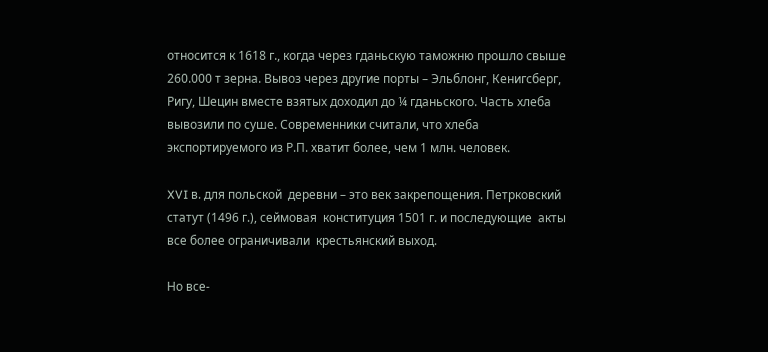относится к 1618 г., когда через гданьскую таможню прошло свыше 260.000 т зерна. Вывоз через другие порты – Эльблонг, Кенигсберг, Ригу, Шецин вместе взятых доходил до ¼ гданьского. Часть хлеба вывозили по суше. Современники считали, что хлеба экспортируемого из Р.П. хватит более, чем 1 млн. человек.

XVI в. для польской  деревни – это век закрепощения. Петрковский статут (1496 г.), сеймовая  конституция 1501 г. и последующие  акты все более ограничивали  крестьянский выход.

Но все-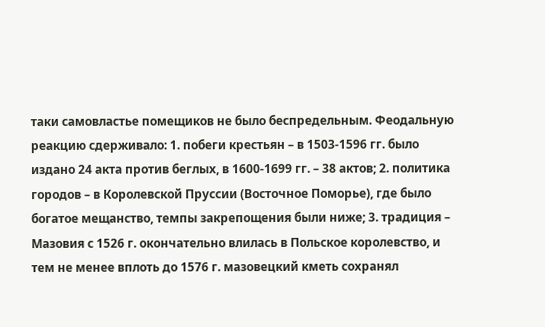таки самовластье помещиков не было беспредельным. Феодальную реакцию сдерживало: 1. побеги крестьян – в 1503-1596 гг. было издано 24 акта против беглых, в 1600-1699 гг. – 38 актов; 2. политика городов – в Королевской Пруссии (Восточное Поморье), где было богатое мещанство, темпы закрепощения были ниже; 3. традиция – Мазовия с 1526 г. окончательно влилась в Польское королевство, и тем не менее вплоть до 1576 г. мазовецкий кметь сохранял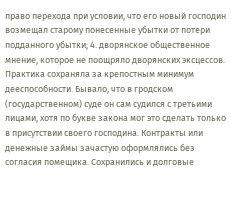право перехода при условии, что его новый господин возмещал старому понесенные убытки от потери подданного убытки; 4. дворянское общественное мнение, которое не поощряло дворянских эксцессов. Практика сохраняла за крепостным минимум дееспособности. Бывало, что в гродском (государственном) суде он сам судился с третьими лицами, хотя по букве закона мог это сделать только в присутствии своего господина. Контракты или денежные займы зачастую оформлялись без согласия помещика. Сохранились и долговые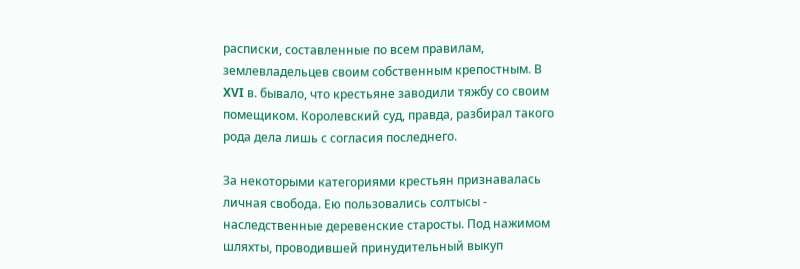расписки, составленные по всем правилам, землевладельцев своим собственным крепостным. В XVI в. бывало, что крестьяне заводили тяжбу со своим помещиком. Королевский суд, правда, разбирал такого рода дела лишь с согласия последнего.

За некоторыми категориями крестьян признавалась личная свобода. Ею пользовались солтысы - наследственные деревенские старосты. Под нажимом шляхты, проводившей принудительный выкуп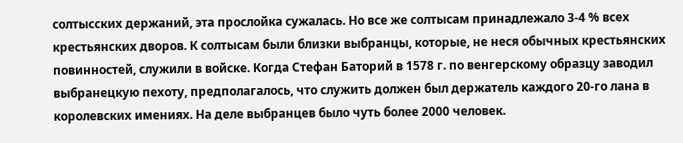солтысских держаний, эта прослойка сужалась. Но все же солтысам принадлежало 3-4 % всех крестьянских дворов. К солтысам были близки выбранцы, которые, не неся обычных крестьянских повинностей, служили в войске. Когда Стефан Баторий в 1578 г. по венгерскому образцу заводил выбранецкую пехоту, предполагалось, что служить должен был держатель каждого 20-го лана в королевских имениях. На деле выбранцев было чуть более 2000 человек.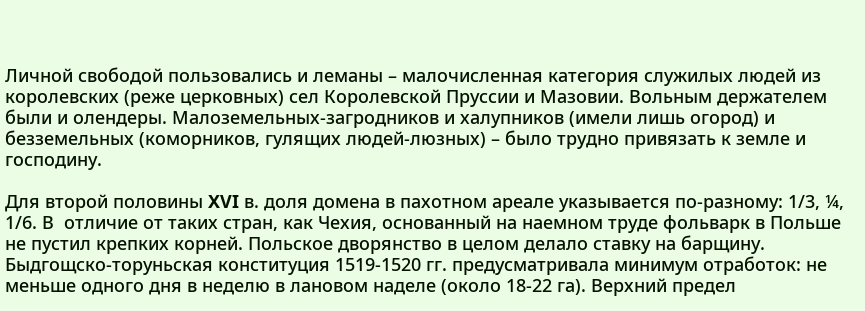Личной свободой пользовались и леманы – малочисленная категория служилых людей из королевских (реже церковных) сел Королевской Пруссии и Мазовии. Вольным держателем были и олендеры. Малоземельных-загродников и халупников (имели лишь огород) и безземельных (коморников, гулящих людей-люзных) – было трудно привязать к земле и господину.

Для второй половины XVI в. доля домена в пахотном ареале указывается по-разному: 1/3, ¼, 1/6. В  отличие от таких стран, как Чехия, основанный на наемном труде фольварк в Польше не пустил крепких корней. Польское дворянство в целом делало ставку на барщину. Быдгощско-торуньская конституция 1519-1520 гг. предусматривала минимум отработок: не меньше одного дня в неделю в лановом наделе (около 18-22 га). Верхний предел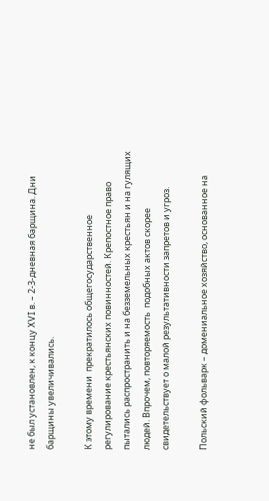не был установлен, к концу XVI в. – 2-3-дневная барщина. Дни барщины увеличивались.

К этому времени  прекратилось общегосударственное  регулирование крестьянских повинностей. Крепостное право пытались распространить и на безземельных крестьян и на гулящих людей. Впрочем, повторяемость  подобных актов скорее свидетельствует о малой результативности запретов и угроз.

Польский фольварк – домениальное хозяйство, основанное на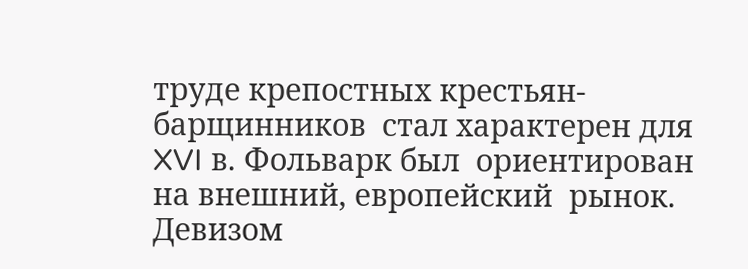труде крепостных крестьян-барщинников  стал характерен для XVI в. Фольварк был  ориентирован на внешний, европейский  рынок. Девизом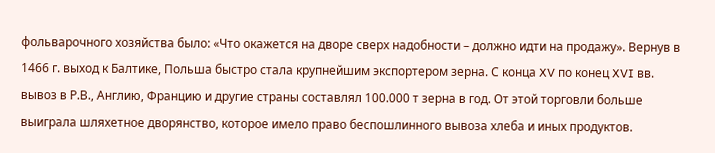фольварочного хозяйства было: «Что окажется на дворе сверх надобности – должно идти на продажу». Вернув в 1466 г. выход к Балтике, Польша быстро стала крупнейшим экспортером зерна. С конца XV по конец XVI вв. вывоз в Р.В., Англию, Францию и другие страны составлял 100.000 т зерна в год. От этой торговли больше выиграла шляхетное дворянство, которое имело право беспошлинного вывоза хлеба и иных продуктов.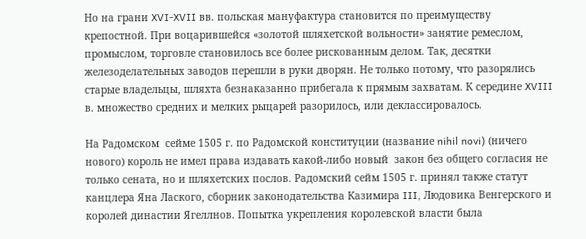Но на грани XVI-XVII вв. польская мануфактура становится по преимуществу крепостной. При воцарившейся «золотой шляхетской вольности» занятие ремеслом, промыслом, торговле становилось все более рискованным делом. Так, десятки железоделательных заводов перешли в руки дворян. Не только потому, что разорялись старые владельцы, шляхта безнаказанно прибегала к прямым захватам. К середине XVIII в. множество средних и мелких рыцарей разорилось, или деклассировалось.

На Радомском  сейме 1505 г. по Радомской конституции (название nihil novi) (ничего нового) король не имел права издавать какой-либо новый  закон без общего согласия не только сената, но и шляхетских послов. Радомский сейм 1505 г. принял также статут канцлера Яна Лаского, сборник законодательства Казимира III, Людовика Венгерского и королей династии Ягеллнов. Попытка укрепления королевской власти была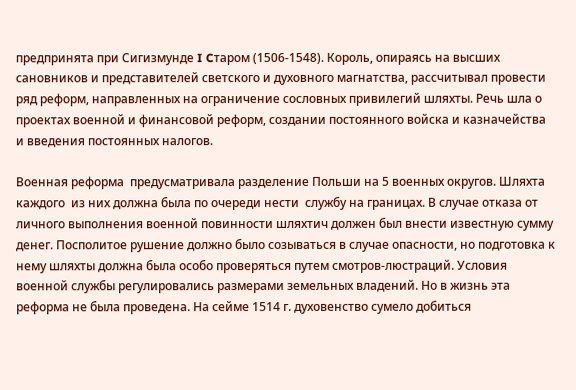предпринята при Сигизмунде I Cтаром (1506-1548). Король, опираясь на высших сановников и представителей светского и духовного магнатства, рассчитывал провести ряд реформ, направленных на ограничение сословных привилегий шляхты. Речь шла о проектах военной и финансовой реформ, создании постоянного войска и казначейства и введения постоянных налогов.

Военная реформа  предусматривала разделение Польши на 5 военных округов. Шляхта каждого  из них должна была по очереди нести  службу на границах. В случае отказа от личного выполнения военной повинности шляхтич должен был внести известную сумму денег. Посполитое рушение должно было созываться в случае опасности, но подготовка к нему шляхты должна была особо проверяться путем смотров-люстраций. Условия военной службы регулировались размерами земельных владений. Но в жизнь эта реформа не была проведена. На сейме 1514 г. духовенство сумело добиться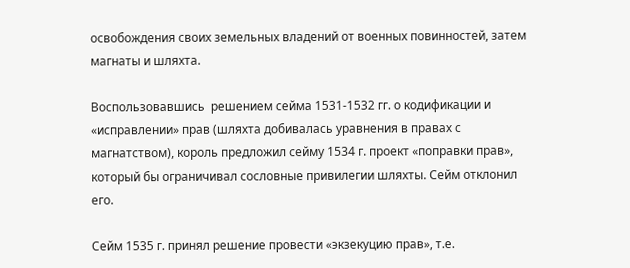освобождения своих земельных владений от военных повинностей, затем магнаты и шляхта.

Воспользовавшись  решением сейма 1531-1532 гг. о кодификации и «исправлении» прав (шляхта добивалась уравнения в правах с магнатством), король предложил сейму 1534 г. проект «поправки прав», который бы ограничивал сословные привилегии шляхты. Сейм отклонил его.

Сейм 1535 г. принял решение провести «экзекуцию прав», т.е.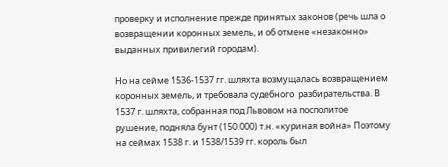проверку и исполнение прежде принятых законов (речь шла о возвращении коронных земель, и об отмене «незаконно» выданных привилегий городам).

Но на сейме 1536-1537 гг. шляхта возмущалась возвращением коронных земель, и требовала судебного  разбирательства. В 1537 г. шляхта, собранная под Львовом на посполитое рушение, подняла бунт (150.000) т.н. «куриная война» Поэтому на сеймах 1538 г. и 1538/1539 гг. король был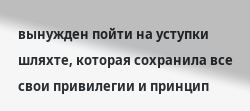вынужден пойти на уступки шляхте, которая сохранила все свои привилегии и принцип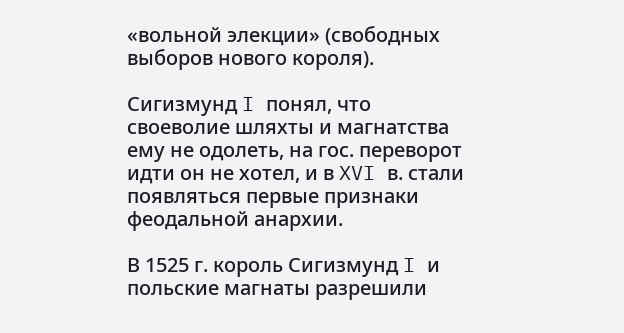«вольной элекции» (свободных выборов нового короля).

Сигизмунд I понял, что своеволие шляхты и магнатства ему не одолеть, на гос. переворот  идти он не хотел, и в XVI в. стали появляться первые признаки феодальной анархии.

В 1525 г. король Сигизмунд I и польские магнаты разрешили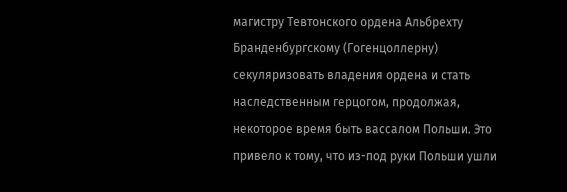магистру Тевтонского ордена Альбрехту Бранденбургскому (Гогенцоллерну) секуляризовать владения ордена и стать наследственным герцогом, продолжая, некоторое время быть вассалом Польши. Это привело к тому, что из-под руки Польши ушли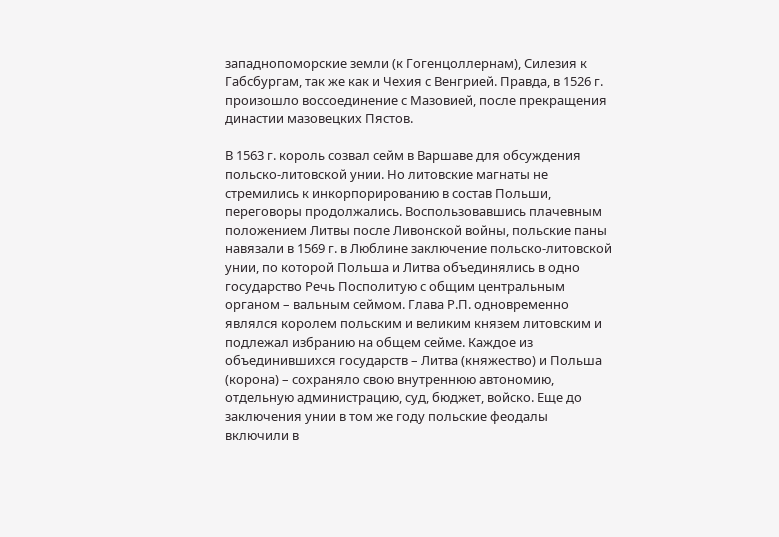западнопоморские земли (к Гогенцоллернам), Силезия к Габсбургам, так же как и Чехия с Венгрией. Правда, в 1526 г. произошло воссоединение с Мазовией, после прекращения династии мазовецких Пястов.

В 1563 г. король созвал сейм в Варшаве для обсуждения польско-литовской унии. Но литовские магнаты не стремились к инкорпорированию в состав Польши, переговоры продолжались. Воспользовавшись плачевным положением Литвы после Ливонской войны, польские паны навязали в 1569 г. в Люблине заключение польско-литовской унии, по которой Польша и Литва объединялись в одно государство Речь Посполитую с общим центральным органом – вальным сеймом. Глава Р.П. одновременно являлся королем польским и великим князем литовским и подлежал избранию на общем сейме. Каждое из объединившихся государств – Литва (княжество) и Польша (корона) – сохраняло свою внутреннюю автономию, отдельную администрацию, суд, бюджет, войско. Еще до заключения унии в том же году польские феодалы включили в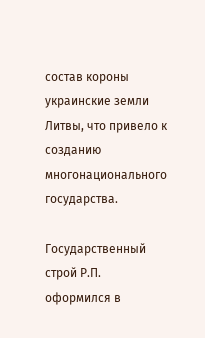состав короны украинские земли Литвы, что привело к созданию многонационального государства.

Государственный строй Р.П. оформился в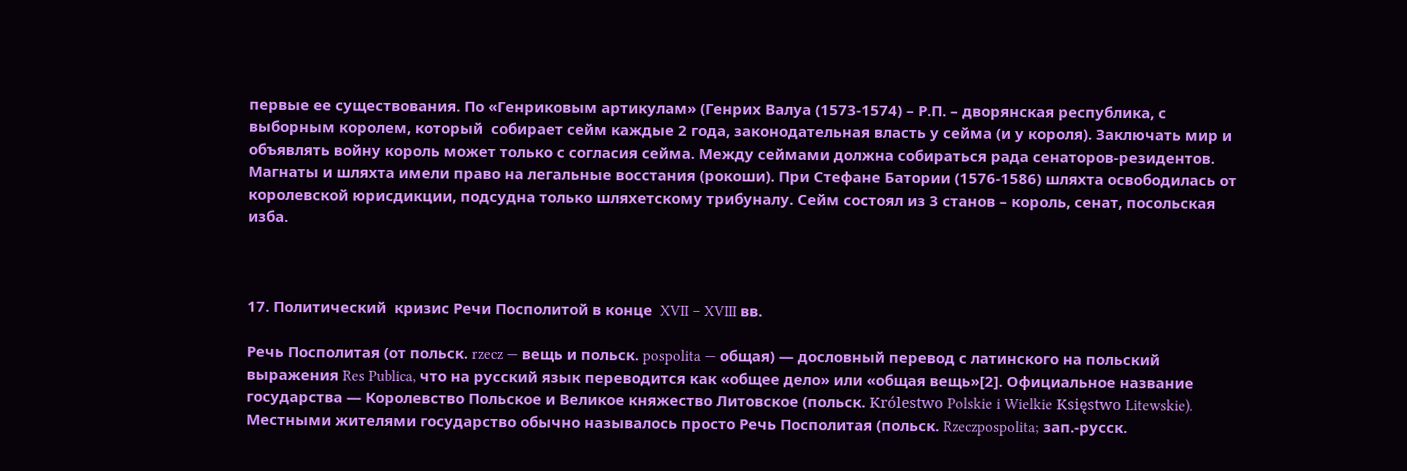первые ее существования. По «Генриковым артикулам» (Генрих Валуа (1573-1574) – Р.П. – дворянская республика, с выборным королем, который  собирает сейм каждые 2 года, законодательная власть у сейма (и у короля). Заключать мир и объявлять войну король может только с согласия сейма. Между сеймами должна собираться рада сенаторов-резидентов. Магнаты и шляхта имели право на легальные восстания (рокоши). При Стефане Батории (1576-1586) шляхта освободилась от королевской юрисдикции, подсудна только шляхетскому трибуналу. Сейм состоял из 3 станов – король, сенат, посольская изба.



17. Политический  кризис Речи Посполитой в конце  XVII – XVIII вв.

Речь Посполитая (от польск. rzecz — вещь и польск. pospolita — общая) — дословный перевод с латинского на польский выражения Res Publica, что на русский язык переводится как «общее дело» или «общая вещь»[2]. Официальное название государства — Королевство Польское и Великое княжество Литовское (польск. Królestwo Polskie i Wielkie Księstwo Litewskie). Местными жителями государство обычно называлось просто Речь Посполитая (польск. Rzeczpospolita; зап.-русск.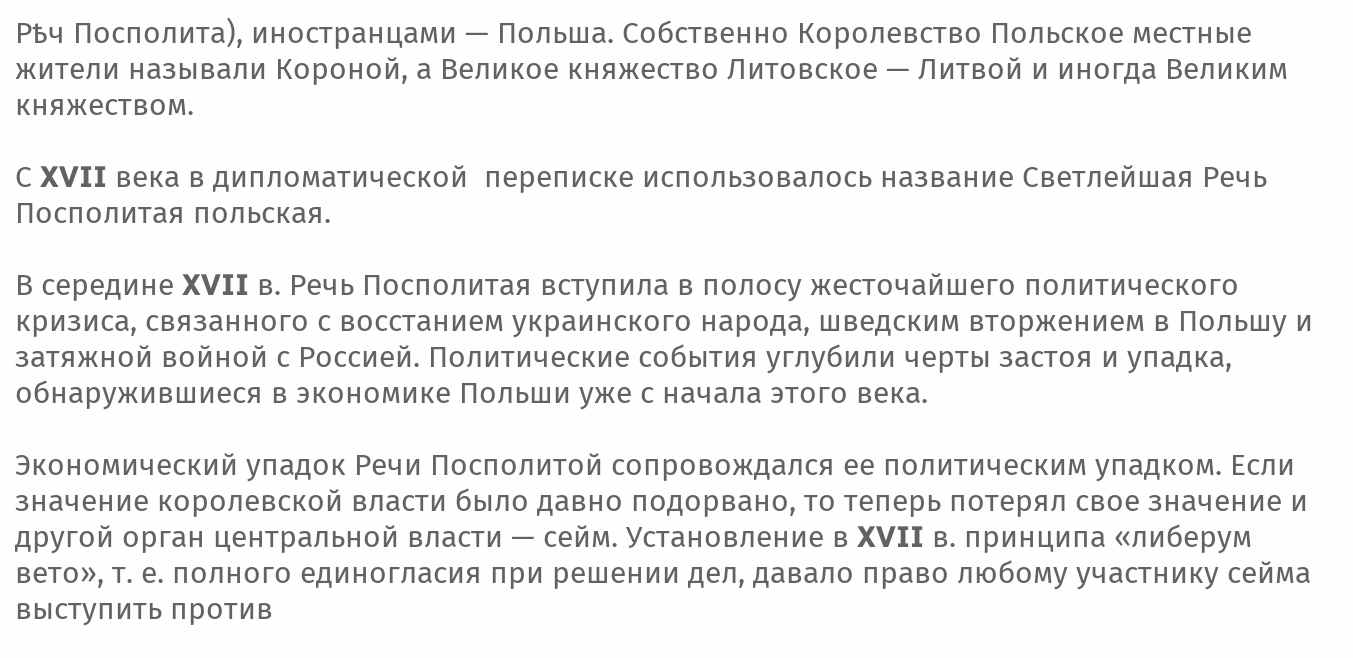Рѣч Посполита), иностранцами — Польша. Собственно Королевство Польское местные жители называли Короной, а Великое княжество Литовское — Литвой и иногда Великим княжеством.

С XVII века в дипломатической  переписке использовалось название Светлейшая Речь Посполитая польская.

В середине XVII в. Речь Посполитая вступила в полосу жесточайшего политического кризиса, связанного с восстанием украинского народа, шведским вторжением в Польшу и затяжной войной с Россией. Политические события углубили черты застоя и упадка, обнаружившиеся в экономике Польши уже с начала этого века.

Экономический упадок Речи Посполитой сопровождался ее политическим упадком. Если значение королевской власти было давно подорвано, то теперь потерял свое значение и другой орган центральной власти — сейм. Установление в XVII в. принципа «либерум вето», т. е. полного единогласия при решении дел, давало право любому участнику сейма выступить против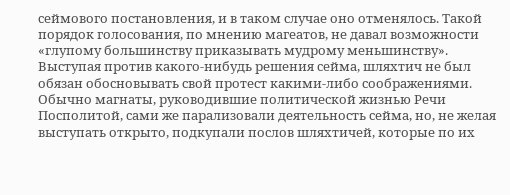сеймового постановления, и в таком случае оно отменялось. Такой порядок голосования, по мнению магеатов, не давал возможности «глупому большинству приказывать мудрому меньшинству». Выступая против какого-нибудь решения сейма, шляхтич не был обязан обосновывать свой протест какими-либо соображениями. Обычно магнаты, руководившие политической жизнью Речи Посполитой, сами же парализовали деятельность сейма, но, не желая выступать открыто, подкупали послов шляхтичей, которые по их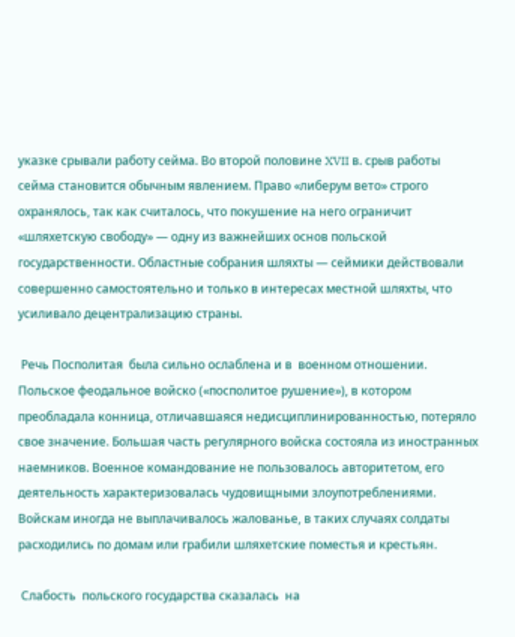указке срывали работу сейма. Во второй половине XVII в. срыв работы сейма становится обычным явлением. Право «либерум вето» строго охранялось, так как считалось, что покушение на него ограничит «шляхетскую свободу» — одну из важнейших основ польской государственности. Областные собрания шляхты — сеймики действовали совершенно самостоятельно и только в интересах местной шляхты, что усиливало децентрализацию страны.

 Речь Посполитая  была сильно ослаблена и в  военном отношении. Польское феодальное войско («посполитое рушение»), в котором преобладала конница, отличавшаяся недисциплинированностью, потеряло свое значение. Большая часть регулярного войска состояла из иностранных наемников. Военное командование не пользовалось авторитетом, его деятельность характеризовалась чудовищными злоупотреблениями. Войскам иногда не выплачивалось жалованье, в таких случаях солдаты расходились по домам или грабили шляхетские поместья и крестьян.

 Слабость  польского государства сказалась  на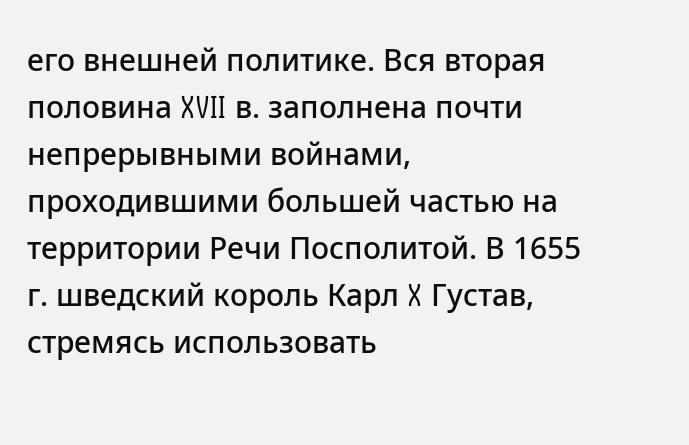его внешней политике. Вся вторая половина XVII в. заполнена почти непрерывными войнами, проходившими большей частью на территории Речи Посполитой. В 1655 г. шведский король Карл X Густав, стремясь использовать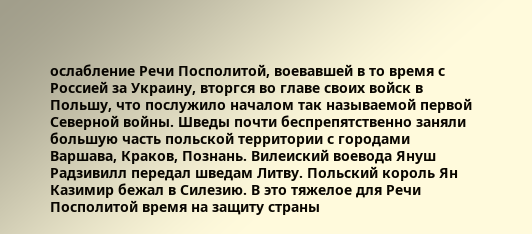ослабление Речи Посполитой, воевавшей в то время с Россией за Украину, вторгся во главе своих войск в Польшу, что послужило началом так называемой первой Северной войны. Шведы почти беспрепятственно заняли большую часть польской территории с городами Варшава, Краков, Познань. Вилеиский воевода Януш Радзивилл передал шведам Литву. Польский король Ян Казимир бежал в Силезию. В это тяжелое для Речи Посполитой время на защиту страны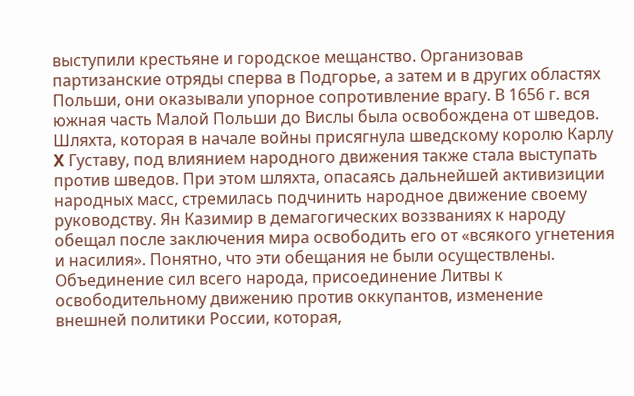выступили крестьяне и городское мещанство. Организовав партизанские отряды сперва в Подгорье, а затем и в других областях Польши, они оказывали упорное сопротивление врагу. В 1656 г. вся южная часть Малой Польши до Вислы была освобождена от шведов. Шляхта, которая в начале войны присягнула шведскому королю Карлу X Густаву, под влиянием народного движения также стала выступать против шведов. При этом шляхта, опасаясь дальнейшей активизиции народных масс, стремилась подчинить народное движение своему руководству. Ян Казимир в демагогических воззваниях к народу обещал после заключения мира освободить его от «всякого угнетения и насилия». Понятно, что эти обещания не были осуществлены. Объединение сил всего народа, присоединение Литвы к освободительному движению против оккупантов, изменение внешней политики России, которая,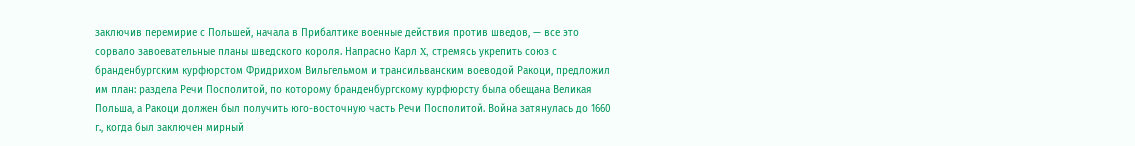заключив перемирие с Польшей, начала в Прибалтике военные действия против шведов, — все это сорвало завоевательные планы шведского короля. Напрасно Карл X, стремясь укрепить союз с бранденбургским курфюрстом Фридрихом Вильгельмом и трансильванским воеводой Ракоци, предложил им план: раздела Речи Посполитой, по которому бранденбургскому курфюрсту была обещана Великая Польша, а Ракоци должен был получить юго-восточную часть Речи Посполитой. Война затянулась до 1660 г., когда был заключен мирный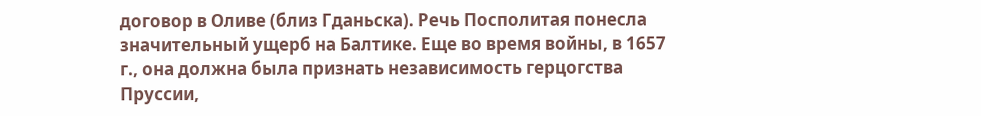договор в Оливе (близ Гданьска). Речь Посполитая понесла значительный ущерб на Балтике. Еще во время войны, в 1657 г., она должна была признать независимость герцогства Пруссии,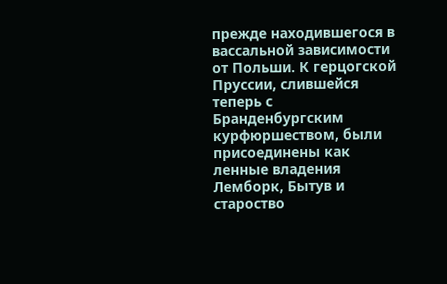прежде находившегося в вассальной зависимости от Польши. К герцогской Пруссии, слившейся теперь с Бранденбургским курфюршеством, были присоединены как ленные владения Лемборк, Бытув и староство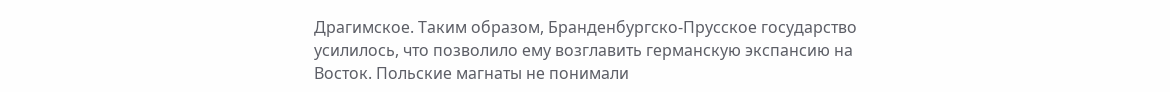Драгимское. Таким образом, Бранденбургско-Прусское государство усилилось, что позволило ему возглавить германскую экспансию на Восток. Польские магнаты не понимали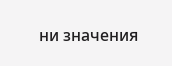ни значения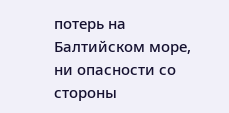потерь на Балтийском море, ни опасности со стороны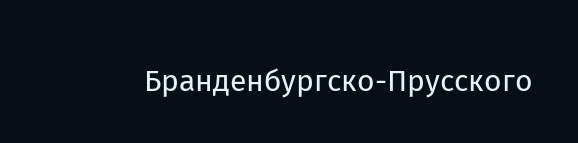Бранденбургско-Прусского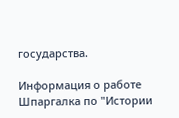государства.

Информация о работе Шпаргалка по "Истории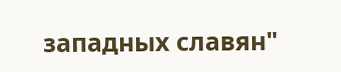западных славян"